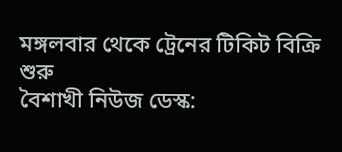মঙ্গলবার থেকে ট্রেনের টিকিট বিক্রি শুরু
বৈশাখী নিউজ ডেস্ক: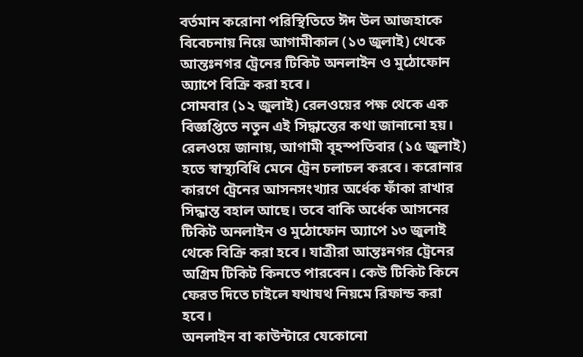বর্তমান করোনা পরিস্থিতিতে ঈদ উল আজহাকে বিবেচনায় নিয়ে আগামীকাল (১৩ জুলাই) থেকে আন্তঃনগর ট্রেনের টিকিট অনলাইন ও মুঠোফোন অ্যাপে বিক্রি করা হবে।
সোমবার (১২ জুলাই) রেলওয়ের পক্ষ থেকে এক বিজ্ঞপ্তিতে নতুন এই সিদ্ধান্তের কথা জানানো হয়।
রেলওয়ে জানায়, আগামী বৃহস্পতিবার (১৫ জুলাই) হতে স্বাস্থ্যবিধি মেনে ট্রেন চলাচল করবে। করোনার কারণে ট্রেনের আসনসংখ্যার অর্ধেক ফাঁকা রাখার সিদ্ধান্ত বহাল আছে। তবে বাকি অর্ধেক আসনের টিকিট অনলাইন ও মুঠোফোন অ্যাপে ১৩ জুলাই থেকে বিক্রি করা হবে। যাত্রীরা আন্তঃনগর ট্রেনের অগ্রিম টিকিট কিনতে পারবেন। কেউ টিকিট কিনে ফেরত দিতে চাইলে যথাযথ নিয়মে রিফান্ড করা হবে।
অনলাইন বা কাউন্টারে যেকোনো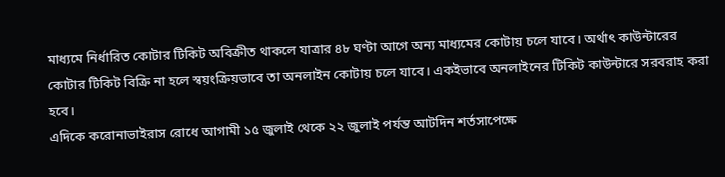মাধ্যমে নির্ধারিত কোটার টিকিট অবিক্রীত থাকলে যাত্রার ৪৮ ঘণ্টা আগে অন্য মাধ্যমের কোটায় চলে যাবে। অর্থাৎ কাউন্টারের কোটার টিকিট বিক্রি না হলে স্বয়ংক্রিয়ভাবে তা অনলাইন কোটায় চলে যাবে। একইভাবে অনলাইনের টিকিট কাউন্টারে সরবরাহ করা হবে।
এদিকে করোনাভাইরাস রোধে আগামী ১৫ জুলাই থেকে ২২ জুলাই পর্যন্ত আটদিন শর্তসাপেক্ষে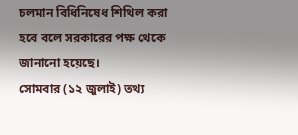চলমান বিধিনিষেধ শিথিল করা হবে বলে সরকারের পক্ষ থেকে জানানো হয়েছে।
সোমবার (১২ জুলাই) তথ্য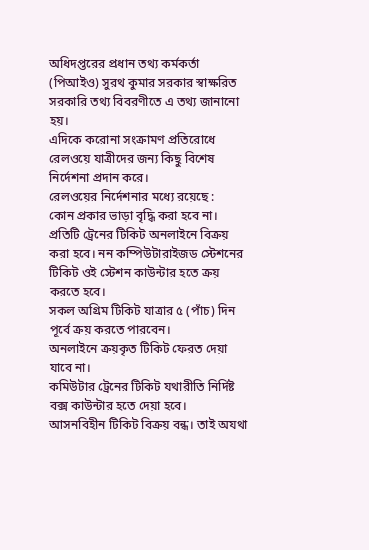অধিদপ্তরের প্রধান তথ্য কর্মকর্তা (পিআইও) সুরথ কুমার সরকার স্বাক্ষরিত সরকারি তথ্য বিবরণীতে এ তথ্য জানানো হয়।
এদিকে করোনা সংক্রামণ প্রতিরোধে রেলওয়ে যাত্রীদের জন্য কিছু বিশেষ নির্দেশনা প্রদান করে।
রেলওয়ের নির্দেশনার মধ্যে রয়েছে :
কোন প্রকার ভাড়া বৃদ্ধি করা হবে না।
প্রতিটি ট্রেনের টিকিট অনলাইনে বিক্রয় করা হবে। নন কম্পিউটারাইজড স্টেশনের টিকিট ওই স্টেশন কাউন্টার হতে ক্রয় করতে হবে।
সকল অগ্রিম টিকিট যাত্রার ৫ (পাঁচ) দিন পূর্বে ক্রয় করতে পারবেন।
অনলাইনে ক্রয়কৃত টিকিট ফেরত দেয়া যাবে না।
কমিউটার ট্রেনের টিকিট যথারীতি নির্দিষ্ট বক্স কাউন্টার হতে দেয়া হবে।
আসনবিহীন টিকিট বিক্রয় বন্ধ। তাই অযথা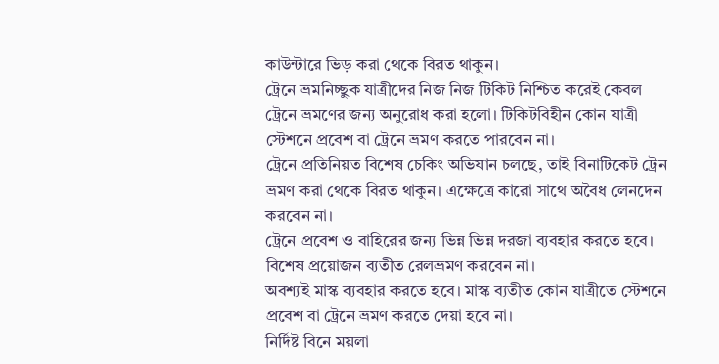কাউন্টারে ভিড় করা থেকে বিরত থাকুন।
ট্রেনে ভ্রমনিচ্ছুক যাত্রীদের নিজ নিজ টিকিট নিশ্চিত করেই কেবল ট্রেনে ভ্রমণের জন্য অনুরোধ করা হলো। টিকিটবিহীন কোন যাত্রী স্টেশনে প্রবেশ বা ট্রেনে ভ্রমণ করতে পারবেন না।
ট্রেনে প্রতিনিয়ত বিশেষ চেকিং অভিযান চলছে, তাই বিনাটিকেট ট্রেন ভ্রমণ করা থেকে বিরত থাকুন। এক্ষেত্রে কারো সাথে অবৈধ লেনদেন করবেন না।
ট্রেনে প্রবেশ ও বাহিরের জন্য ভিন্ন ভিন্ন দরজা ব্যবহার করতে হবে।
বিশেষ প্রয়োজন ব্যতীত রেলভ্রমণ করবেন না।
অবশ্যই মাস্ক ব্যবহার করতে হবে। মাস্ক ব্যতীত কোন যাত্রীতে স্টেশনে প্রবেশ বা ট্রেনে ভ্রমণ করতে দেয়া হবে না।
নির্দিষ্ট বিনে ময়লা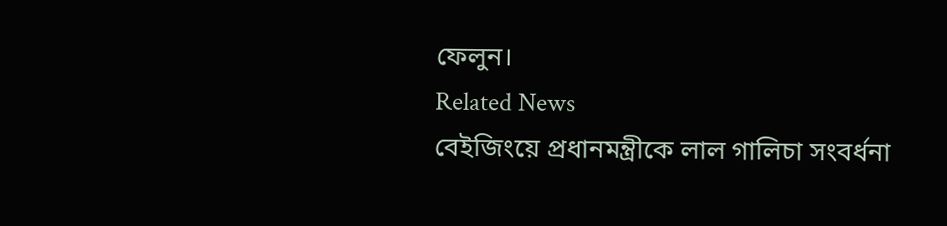ফেলুন।
Related News
বেইজিংয়ে প্রধানমন্ত্রীকে লাল গালিচা সংবর্ধনা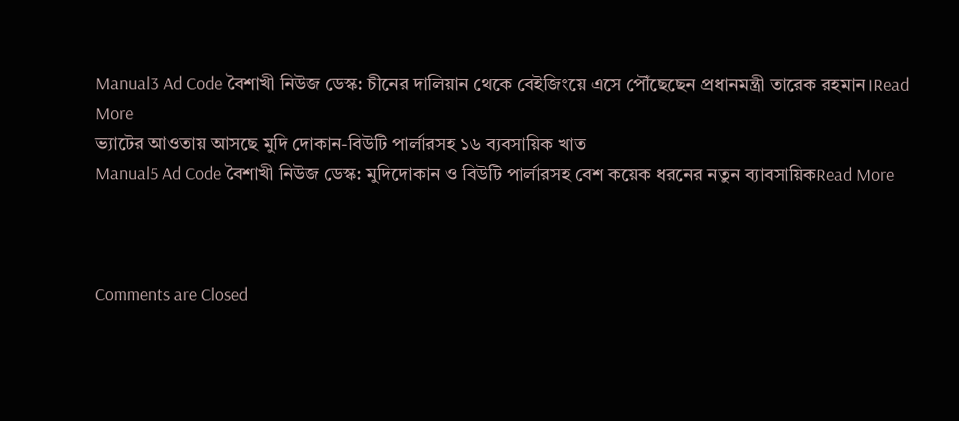Manual3 Ad Code বৈশাখী নিউজ ডেস্ক: চীনের দালিয়ান থেকে বেইজিংয়ে এসে পৌঁছেছেন প্রধানমন্ত্রী তারেক রহমান।Read More
ভ্যাটের আওতায় আসছে মুদি দোকান-বিউটি পার্লারসহ ১৬ ব্যবসায়িক খাত
Manual5 Ad Code বৈশাখী নিউজ ডেস্ক: মুদিদোকান ও বিউটি পার্লারসহ বেশ কয়েক ধরনের নতুন ব্যাবসায়িকRead More



Comments are Closed